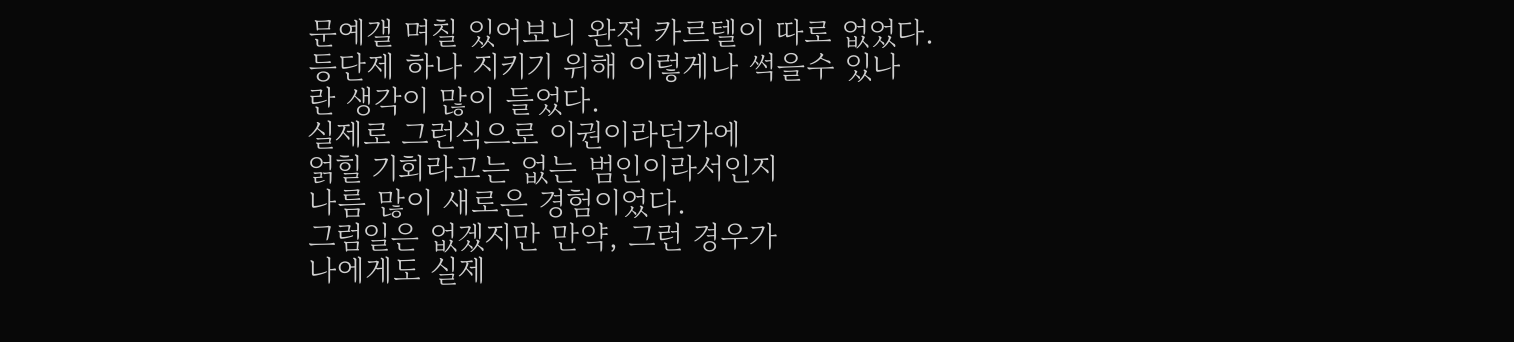문예갤 며칠 있어보니 완전 카르텔이 따로 없었다.
등단제 하나 지키기 위해 이렇게나 썩을수 있나
란 생각이 많이 들었다.
실제로 그런식으로 이권이라던가에
얽힐 기회라고는 없는 범인이라서인지
나름 많이 새로은 경험이었다.
그럼일은 없겠지만 만약, 그런 경우가
나에게도 실제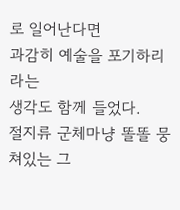로 일어난다면
과감히 예술을 포기하리라는
생각도 함께 들었다.
절지류 군체마냥 똘똘 뭉쳐있는 그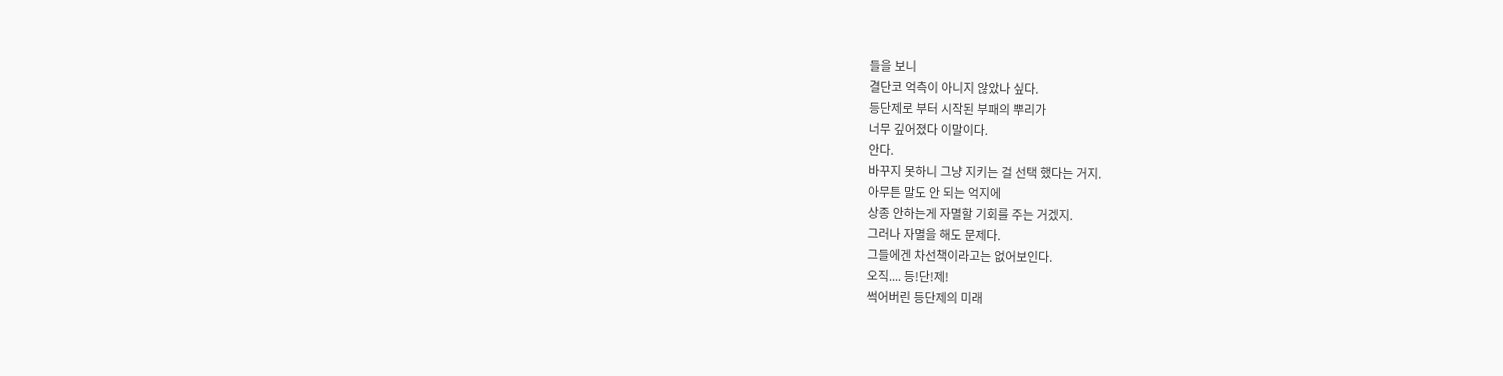들을 보니
결단코 억측이 아니지 않았나 싶다.
등단제로 부터 시작된 부패의 뿌리가
너무 깊어졌다 이말이다.
안다.
바꾸지 못하니 그냥 지키는 걸 선택 했다는 거지.
아무튼 말도 안 되는 억지에
상종 안하는게 자멸할 기회를 주는 거겠지.
그러나 자멸을 해도 문제다.
그들에겐 차선책이라고는 없어보인다.
오직.... 등!단!제!
썩어버린 등단제의 미래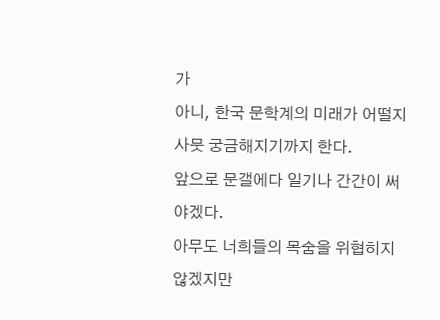가
아니, 한국 문학계의 미래가 어떨지
사뭇 궁금해지기까지 한다.
앞으로 문갤에다 일기나 간간이 써야겠다.
아무도 너희들의 목숨을 위협히지 않겠지만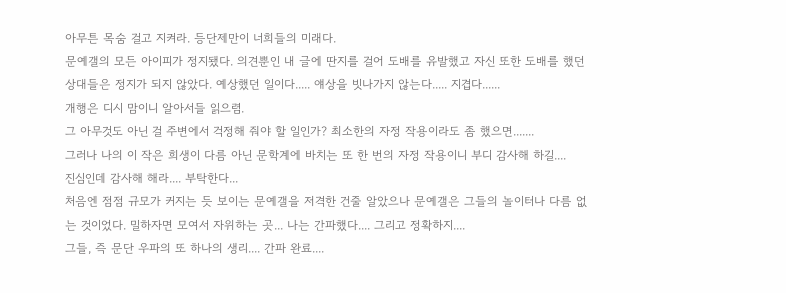아무튼 목숨 걸고 지켜라. 등단제만이 너희들의 미래다.
문예갤의 모든 아이피가 정지됐다. 의견뿐인 내 글에 딴지를 걸어 도배를 유발했고 자신 또한 도배를 했던 상대들은 정지가 되지 않았다. 예상했던 일이다..... 얘상을 빗나가지 않는다..... 지겹다......
개행은 디시 맘이니 알아서들 읽으렴.
그 아무것도 아닌 걸 주변에서 걱정해 줘야 할 일인가? 최소한의 자정 작용이라도 좀 했으면.......
그러나 나의 이 작은 희생이 다름 아닌 문학계에 바치는 또 한 번의 자정 작용이니 부디 감사해 하길....
진심인데 감사해 해라.... 부탁한다...
처음엔 점점 규모가 커지는 듯 보이는 문예갤을 저격한 건줄 알았으나 문예갤은 그들의 놀이터나 다름 없는 것이었다. 밀하자면 모여서 자위하는 곳... 나는 간파했다.... 그리고 정확하지....
그들, 즉 문단 우파의 또 하나의 생리.... 간파 완료....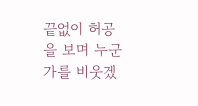끝없이 허공을 보며 누군가를 비웃겠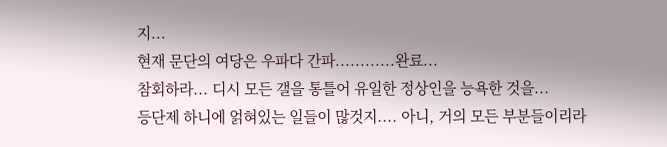지...
현재 문단의 여당은 우파다 간파............완료...
참회하라... 디시 모든 갤을 통틀어 유일한 정상인을 능욕한 것을...
등단제 하니에 얽혀있는 일들이 많것지.... 아니, 거의 모든 부분들이리라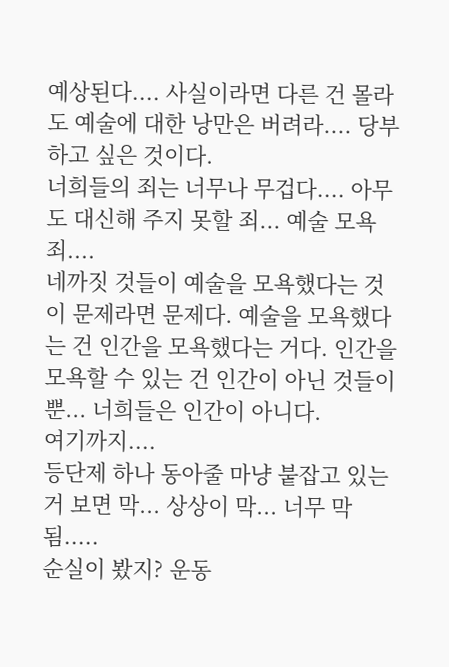예상된다.... 사실이라면 다른 건 몰라도 예술에 대한 낭만은 버려라.... 당부하고 싶은 것이다.
너희들의 죄는 너무나 무겁다.... 아무도 대신해 주지 못할 죄... 예술 모욕죄....
네까짓 것들이 예술을 모욕했다는 것이 문제라면 문제다. 예술을 모욕했다는 건 인간을 모욕했다는 거다. 인간을 모욕할 수 있는 건 인간이 아닌 것들이 뿐... 너희들은 인간이 아니다.
여기까지....
등단제 하나 동아줄 마냥 붙잡고 있는 거 보면 막... 상상이 막... 너무 막 됨.....
순실이 봤지? 운동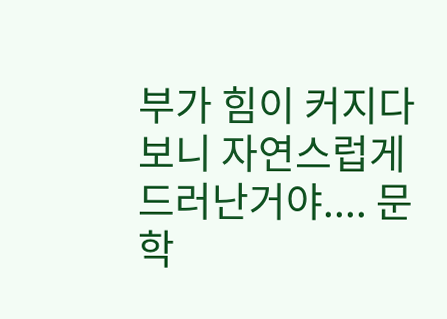부가 힘이 커지다 보니 자연스럽게 드러난거야.... 문학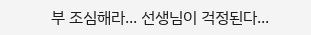부 조심해라... 선생님이 걱정된다...